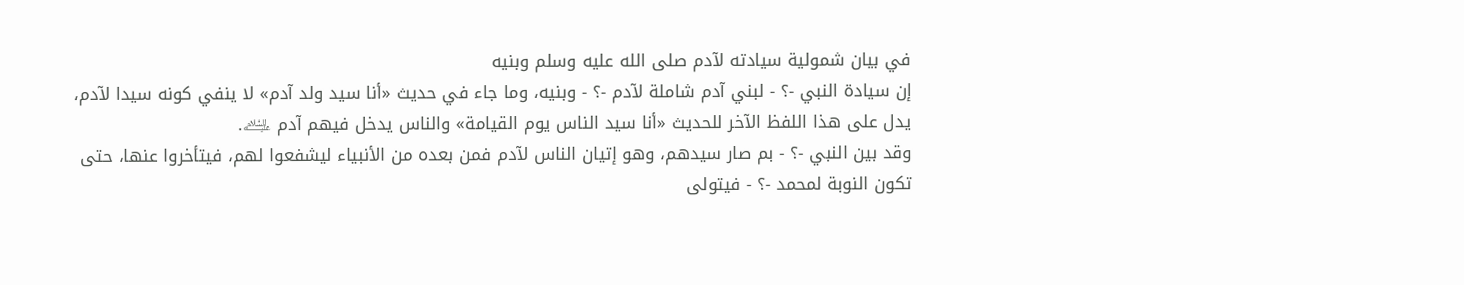في بيان شمولية سيادته لآدم صلى الله عليه وسلم وبنيه
إن سيادة النبي -؟ - لبني آدم شاملة لآدم -؟ - وبنيه، وما جاء في حديث «أنا سيد ولد آدم» لا ينفي كونه سيدا لآدم، يدل على هذا اللفظ الآخر للحديث «أنا سيد الناس يوم القيامة» والناس يدخل فيهم آدم ﵇.
وقد بين النبي -؟ - بم صار سيدهم، وهو إتيان الناس لآدم فمن بعده من الأنبياء ليشفعوا لهم، فيتأخروا عنها، حتى تكون النوبة لمحمد -؟ - فيتولى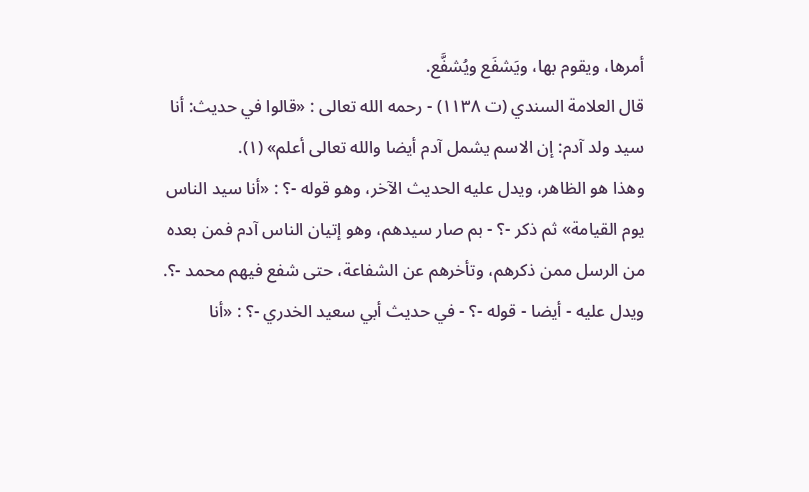أمرها، ويقوم بها، ويَشفَع ويُشفَّع.
قال العلامة السندي (ت ١١٣٨) - رحمه الله تعالى : «قالوا في حديث: أنا سيد ولد آدم: إن الاسم يشمل آدم أيضا والله تعالى أعلم» (١).
وهذا هو الظاهر، ويدل عليه الحديث الآخر، وهو قوله -؟ : «أنا سيد الناس يوم القيامة» ثم ذكر -؟ - بم صار سيدهم، وهو إتيان الناس آدم فمن بعده من الرسل ممن ذكرهم، وتأخرهم عن الشفاعة، حتى شفع فيهم محمد -؟.
ويدل عليه - أيضا - قوله -؟ - في حديث أبي سعيد الخدري -؟ : «أنا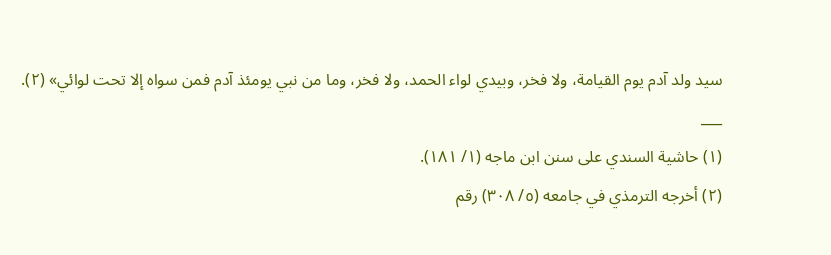سيد ولد آدم يوم القيامة، ولا فخر، وبيدي لواء الحمد، ولا فخر، وما من نبي يومئذ آدم فمن سواه إلا تحت لوائي» (٢).
___
(١) حاشية السندي على سنن ابن ماجه (١/ ١٨١).
(٢) أخرجه الترمذي في جامعه (٥/ ٣٠٨) رقم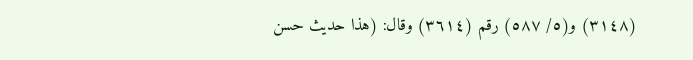(٣١٤٨) و(٥/ ٥٨٧) رقم (٣٦١٤) وقال: (هذا حديث حسن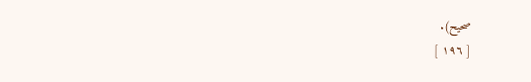صحيح).
[ ١٩٦ ]